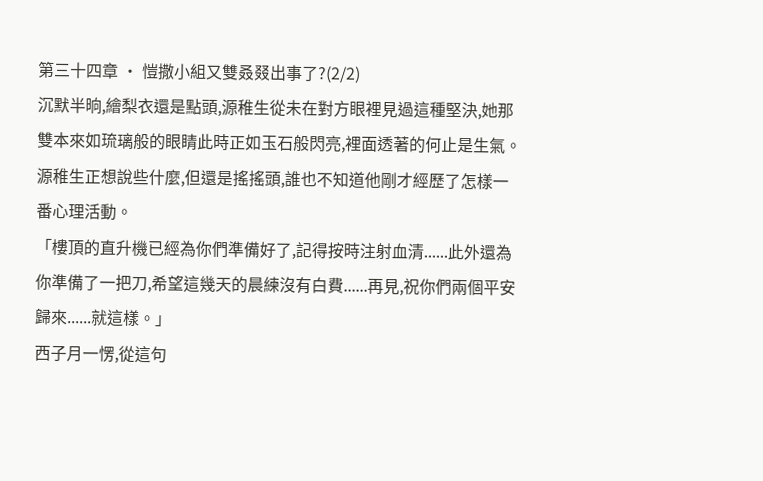第三十四章 · 愷撒小組又雙叒叕出事了?(2/2)
沉默半晌,繪梨衣還是點頭,源稚生從未在對方眼裡見過這種堅決,她那雙本來如琉璃般的眼睛此時正如玉石般閃亮,裡面透著的何止是生氣。
源稚生正想說些什麼,但還是搖搖頭,誰也不知道他剛才經歷了怎樣一番心理活動。
「樓頂的直升機已經為你們準備好了,記得按時注射血清......此外還為你準備了一把刀,希望這幾天的晨練沒有白費......再見,祝你們兩個平安歸來......就這樣。」
西子月一愣,從這句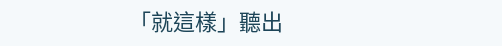「就這樣」聽出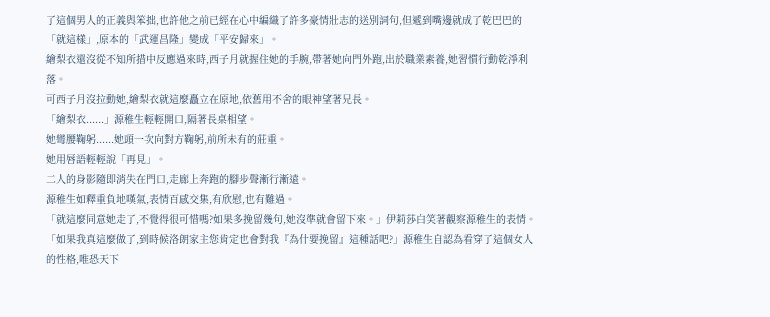了這個男人的正義與笨拙,也許他之前已經在心中編織了許多豪情壯志的送別詞句,但遞到嘴邊就成了乾巴巴的「就這樣」,原本的「武運昌隆」變成「平安歸來」。
繪梨衣還沒從不知所措中反應過來時,西子月就握住她的手腕,帶著她向門外跑,出於職業素養,她習慣行動乾淨利落。
可西子月沒拉動她,繪梨衣就這麼矗立在原地,依舊用不舍的眼神望著兄長。
「繪梨衣......」源稚生輕輕開口,隔著長桌相望。
她彎腰鞠躬......她頭一次向對方鞠躬,前所未有的莊重。
她用唇語輕輕說「再見」。
二人的身影隨即消失在門口,走廊上奔跑的腳步聲漸行漸遠。
源稚生如釋重負地嘆氣,表情百感交集,有欣慰,也有難過。
「就這麼同意她走了,不覺得很可惜嗎?如果多挽留幾句,她沒準就會留下來。」伊莉莎白笑著觀察源稚生的表情。
「如果我真這麼做了,到時候洛朗家主您肯定也會對我『為什要挽留』這種話吧?」源稚生自認為看穿了這個女人的性格,唯恐天下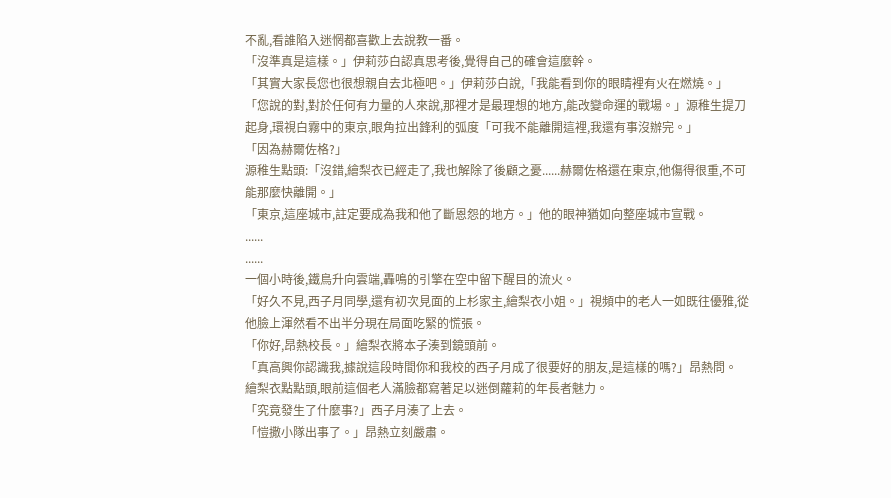不亂,看誰陷入迷惘都喜歡上去說教一番。
「沒準真是這樣。」伊莉莎白認真思考後,覺得自己的確會這麼幹。
「其實大家長您也很想親自去北極吧。」伊莉莎白說,「我能看到你的眼睛裡有火在燃燒。」
「您說的對,對於任何有力量的人來說,那裡才是最理想的地方,能改變命運的戰場。」源稚生提刀起身,環視白霧中的東京,眼角拉出鋒利的弧度「可我不能離開這裡,我還有事沒辦完。」
「因為赫爾佐格?」
源稚生點頭:「沒錯,繪梨衣已經走了,我也解除了後顧之憂......赫爾佐格還在東京,他傷得很重,不可能那麼快離開。」
「東京,這座城市,註定要成為我和他了斷恩怨的地方。」他的眼神猶如向整座城市宣戰。
......
......
一個小時後,鐵鳥升向雲端,轟鳴的引擎在空中留下醒目的流火。
「好久不見,西子月同學,還有初次見面的上杉家主,繪梨衣小姐。」視頻中的老人一如既往優雅,從他臉上渾然看不出半分現在局面吃緊的慌張。
「你好,昂熱校長。」繪梨衣將本子湊到鏡頭前。
「真高興你認識我,據說這段時間你和我校的西子月成了很要好的朋友,是這樣的嗎?」昂熱問。
繪梨衣點點頭,眼前這個老人滿臉都寫著足以迷倒蘿莉的年長者魅力。
「究竟發生了什麼事?」西子月湊了上去。
「愷撒小隊出事了。」昂熱立刻嚴肅。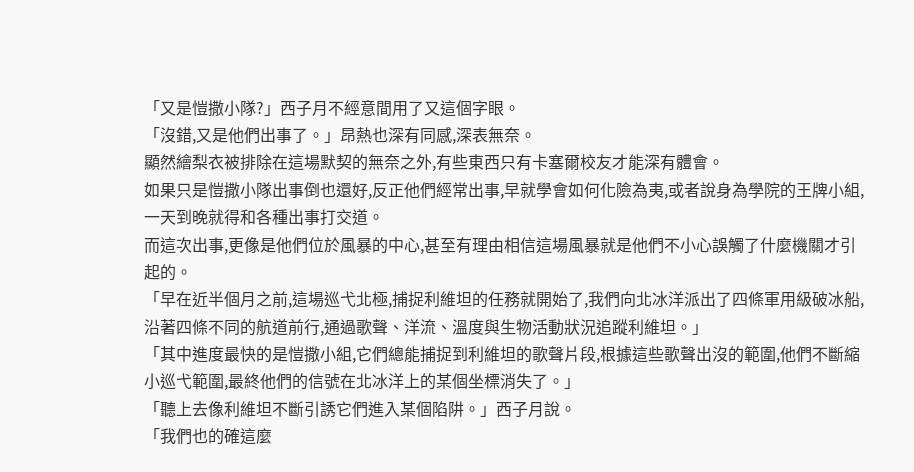「又是愷撒小隊?」西子月不經意間用了又這個字眼。
「沒錯,又是他們出事了。」昂熱也深有同感,深表無奈。
顯然繪梨衣被排除在這場默契的無奈之外,有些東西只有卡塞爾校友才能深有體會。
如果只是愷撒小隊出事倒也還好,反正他們經常出事,早就學會如何化險為夷,或者說身為學院的王牌小組,一天到晚就得和各種出事打交道。
而這次出事,更像是他們位於風暴的中心,甚至有理由相信這場風暴就是他們不小心誤觸了什麼機關才引起的。
「早在近半個月之前,這場巡弋北極,捕捉利維坦的任務就開始了,我們向北冰洋派出了四條軍用級破冰船,沿著四條不同的航道前行,通過歌聲、洋流、溫度與生物活動狀況追蹤利維坦。」
「其中進度最快的是愷撒小組,它們總能捕捉到利維坦的歌聲片段,根據這些歌聲出沒的範圍,他們不斷縮小巡弋範圍,最終他們的信號在北冰洋上的某個坐標消失了。」
「聽上去像利維坦不斷引誘它們進入某個陷阱。」西子月說。
「我們也的確這麼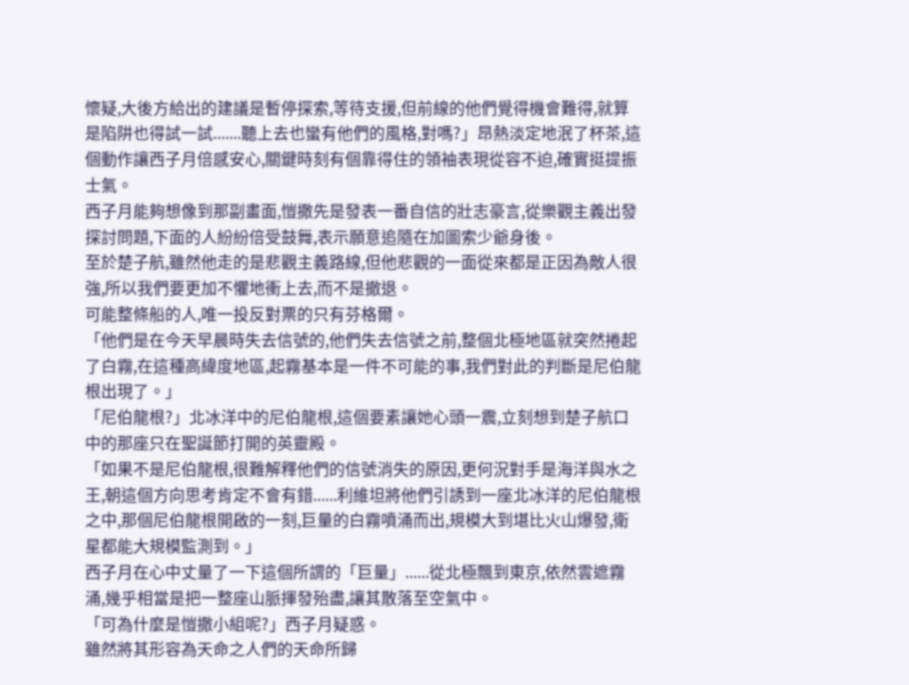懷疑,大後方給出的建議是暫停探索,等待支援,但前線的他們覺得機會難得,就算是陷阱也得試一試.......聽上去也蠻有他們的風格,對嗎?」昂熱淡定地泯了杯茶,這個動作讓西子月倍感安心,關鍵時刻有個靠得住的領袖表現從容不迫,確實挺提振士氣。
西子月能夠想像到那副畫面,愷撒先是發表一番自信的壯志豪言,從樂觀主義出發探討問題,下面的人紛紛倍受鼓舞,表示願意追隨在加圖索少爺身後。
至於楚子航,雖然他走的是悲觀主義路線,但他悲觀的一面從來都是正因為敵人很強,所以我們要更加不懼地衝上去,而不是撤退。
可能整條船的人,唯一投反對票的只有芬格爾。
「他們是在今天早晨時失去信號的,他們失去信號之前,整個北極地區就突然捲起了白霧,在這種高緯度地區,起霧基本是一件不可能的事,我們對此的判斷是尼伯龍根出現了。」
「尼伯龍根?」北冰洋中的尼伯龍根,這個要素讓她心頭一震,立刻想到楚子航口中的那座只在聖誕節打開的英靈殿。
「如果不是尼伯龍根,很難解釋他們的信號消失的原因,更何況對手是海洋與水之王,朝這個方向思考肯定不會有錯......利維坦將他們引誘到一座北冰洋的尼伯龍根之中,那個尼伯龍根開啟的一刻,巨量的白霧噴涌而出,規模大到堪比火山爆發,衛星都能大規模監測到。」
西子月在心中丈量了一下這個所謂的「巨量」......從北極飄到東京,依然雲遮霧涌,幾乎相當是把一整座山脈揮發殆盡,讓其散落至空氣中。
「可為什麼是愷撒小組呢?」西子月疑惑。
雖然將其形容為天命之人們的天命所歸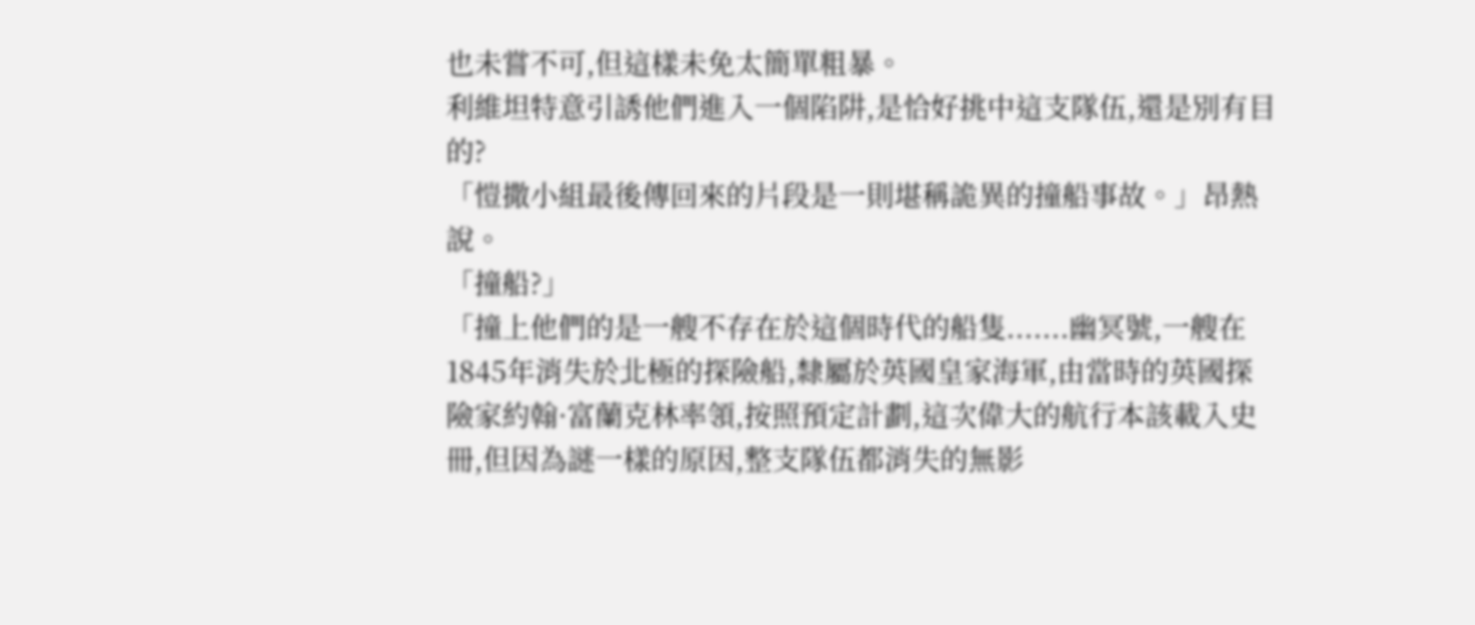也未嘗不可,但這樣未免太簡單粗暴。
利維坦特意引誘他們進入一個陷阱,是恰好挑中這支隊伍,還是別有目的?
「愷撒小組最後傳回來的片段是一則堪稱詭異的撞船事故。」昂熱說。
「撞船?」
「撞上他們的是一艘不存在於這個時代的船隻.......幽冥號,一艘在1845年消失於北極的探險船,隸屬於英國皇家海軍,由當時的英國探險家約翰·富蘭克林率領,按照預定計劃,這次偉大的航行本該載入史冊,但因為謎一樣的原因,整支隊伍都消失的無影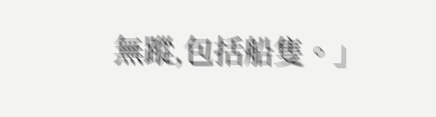無蹤,包括船隻。」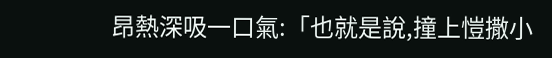昂熱深吸一口氣:「也就是說,撞上愷撒小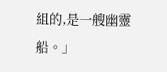組的,是一艘幽靈船。」